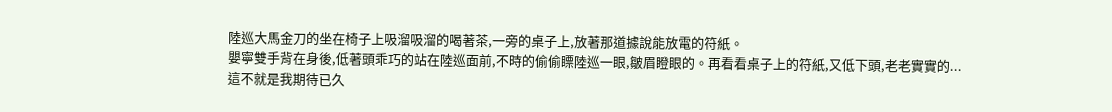陸巡大馬金刀的坐在椅子上吸溜吸溜的喝著茶,一旁的桌子上,放著那道據說能放電的符紙。
嬰寧雙手背在身後,低著頭乖巧的站在陸巡面前,不時的偷偷瞟陸巡一眼,皺眉瞪眼的。再看看桌子上的符紙,又低下頭,老老實實的...
這不就是我期待已久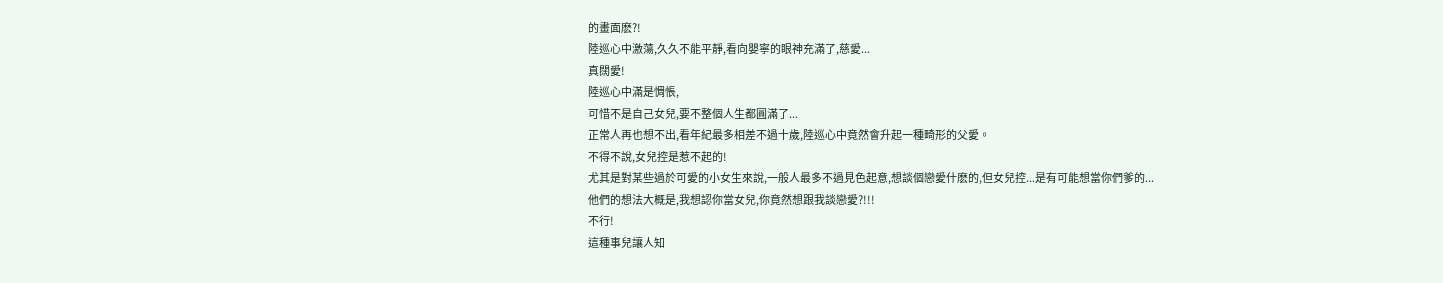的畫面麽?!
陸巡心中激蕩,久久不能平靜,看向嬰寧的眼神充滿了,慈愛...
真闊愛!
陸巡心中滿是惆悵,
可惜不是自己女兒,要不整個人生都圓滿了...
正常人再也想不出,看年紀最多相差不過十歲,陸巡心中竟然會升起一種畸形的父愛。
不得不說,女兒控是惹不起的!
尤其是對某些過於可愛的小女生來說,一般人最多不過見色起意,想談個戀愛什麽的,但女兒控...是有可能想當你們爹的...
他們的想法大概是,我想認你當女兒,你竟然想跟我談戀愛?!!!
不行!
這種事兒讓人知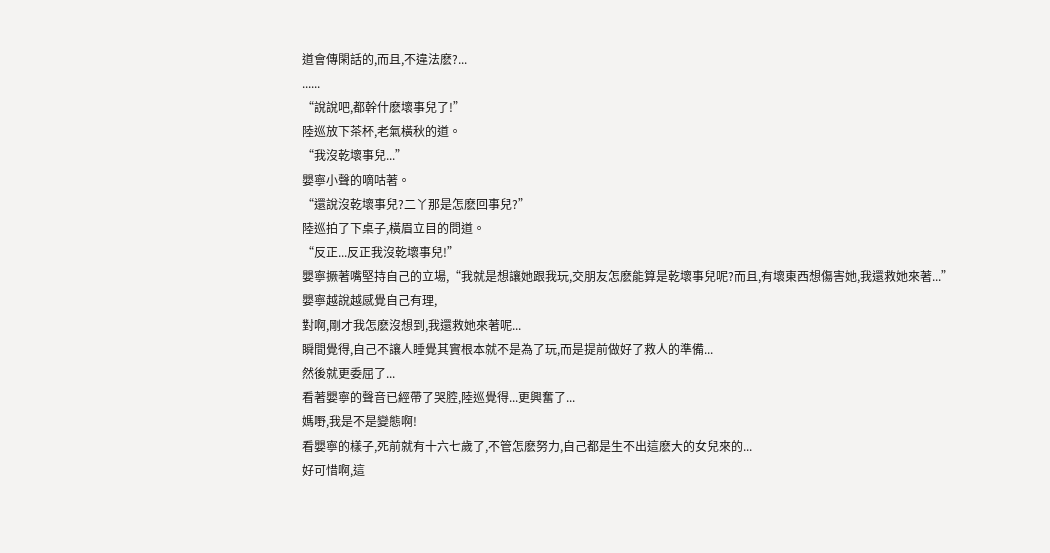道會傳閑話的,而且,不違法麽?...
......
“說說吧,都幹什麽壞事兒了!”
陸巡放下茶杯,老氣橫秋的道。
“我沒乾壞事兒...”
嬰寧小聲的嘀咕著。
“還說沒乾壞事兒?二丫那是怎麽回事兒?”
陸巡拍了下桌子,橫眉立目的問道。
“反正...反正我沒乾壞事兒!”
嬰寧撅著嘴堅持自己的立場,“我就是想讓她跟我玩,交朋友怎麽能算是乾壞事兒呢?而且,有壞東西想傷害她,我還救她來著...”
嬰寧越說越感覺自己有理,
對啊,剛才我怎麽沒想到,我還救她來著呢...
瞬間覺得,自己不讓人睡覺其實根本就不是為了玩,而是提前做好了救人的準備...
然後就更委屈了...
看著嬰寧的聲音已經帶了哭腔,陸巡覺得...更興奮了...
媽嘢,我是不是變態啊!
看嬰寧的樣子,死前就有十六七歲了,不管怎麽努力,自己都是生不出這麽大的女兒來的...
好可惜啊,這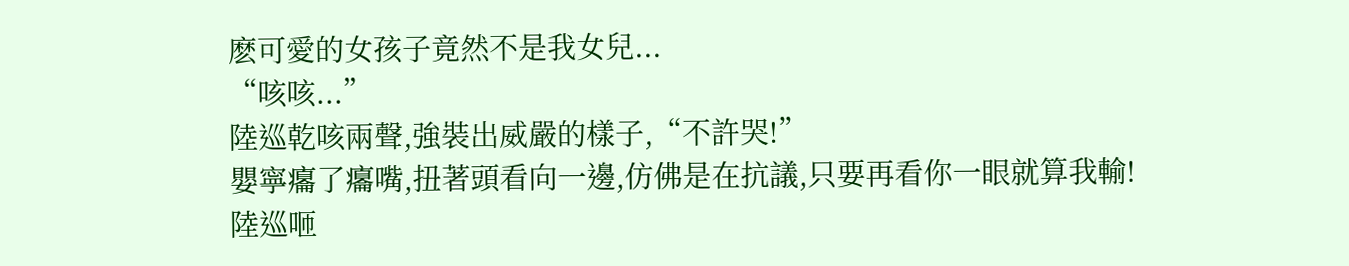麽可愛的女孩子竟然不是我女兒...
“咳咳...”
陸巡乾咳兩聲,強裝出威嚴的樣子,“不許哭!”
嬰寧癟了癟嘴,扭著頭看向一邊,仿佛是在抗議,只要再看你一眼就算我輸!
陸巡咂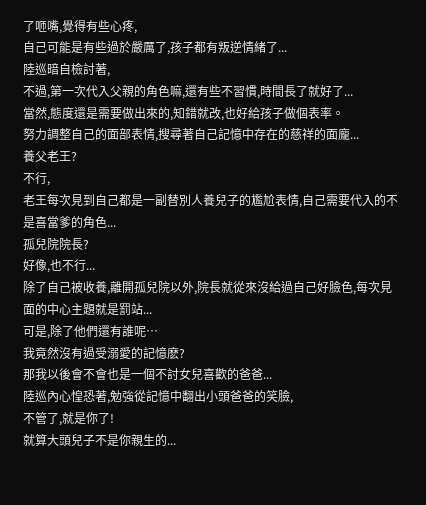了咂嘴,覺得有些心疼,
自己可能是有些過於嚴厲了,孩子都有叛逆情緒了...
陸巡暗自檢討著,
不過,第一次代入父親的角色嘛,還有些不習慣,時間長了就好了...
當然,態度還是需要做出來的,知錯就改,也好給孩子做個表率。
努力調整自己的面部表情,搜尋著自己記憶中存在的慈祥的面龐...
養父老王?
不行,
老王每次見到自己都是一副替別人養兒子的尷尬表情,自己需要代入的不是喜當爹的角色...
孤兒院院長?
好像,也不行...
除了自己被收養,離開孤兒院以外,院長就從來沒給過自己好臉色,每次見面的中心主題就是罰站...
可是,除了他們還有誰呢…
我竟然沒有過受溺愛的記憶麽?
那我以後會不會也是一個不討女兒喜歡的爸爸...
陸巡內心惶恐著,勉強從記憶中翻出小頭爸爸的笑臉,
不管了,就是你了!
就算大頭兒子不是你親生的...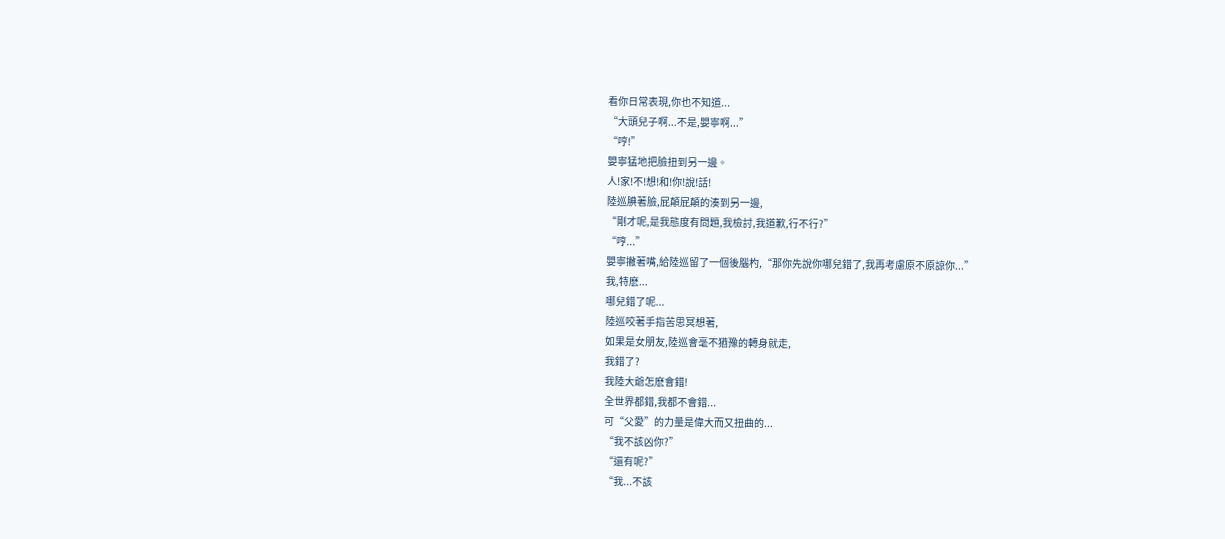看你日常表現,你也不知道...
“大頭兒子啊...不是,嬰寧啊...”
“哼!”
嬰寧猛地把臉扭到另一邊。
人!家!不!想!和!你!說!話!
陸巡腆著臉,屁顛屁顛的湊到另一邊,
“剛才呢,是我態度有問題,我檢討,我道歉,行不行?”
“哼...”
嬰寧撇著嘴,給陸巡留了一個後腦杓,“那你先說你哪兒錯了,我再考慮原不原諒你...”
我,特麽...
哪兒錯了呢...
陸巡咬著手指苦思冥想著,
如果是女朋友,陸巡會毫不猶豫的轉身就走,
我錯了?
我陸大爺怎麽會錯!
全世界都錯,我都不會錯...
可“父愛”的力量是偉大而又扭曲的...
“我不該凶你?”
“還有呢?”
“我...不該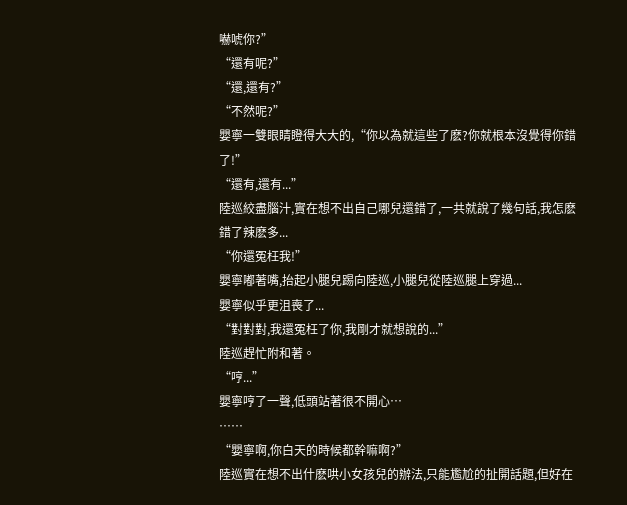嚇唬你?”
“還有呢?”
“還,還有?”
“不然呢?”
嬰寧一雙眼睛瞪得大大的,“你以為就這些了麽?你就根本沒覺得你錯了!”
“還有,還有...”
陸巡絞盡腦汁,實在想不出自己哪兒還錯了,一共就說了幾句話,我怎麽錯了辣麽多...
“你還冤枉我!”
嬰寧嘟著嘴,抬起小腿兒踢向陸巡,小腿兒從陸巡腿上穿過...
嬰寧似乎更沮喪了...
“對對對,我還冤枉了你,我剛才就想說的...”
陸巡趕忙附和著。
“哼...”
嬰寧哼了一聲,低頭站著很不開心…
……
“嬰寧啊,你白天的時候都幹嘛啊?”
陸巡實在想不出什麽哄小女孩兒的辦法,只能尷尬的扯開話題,但好在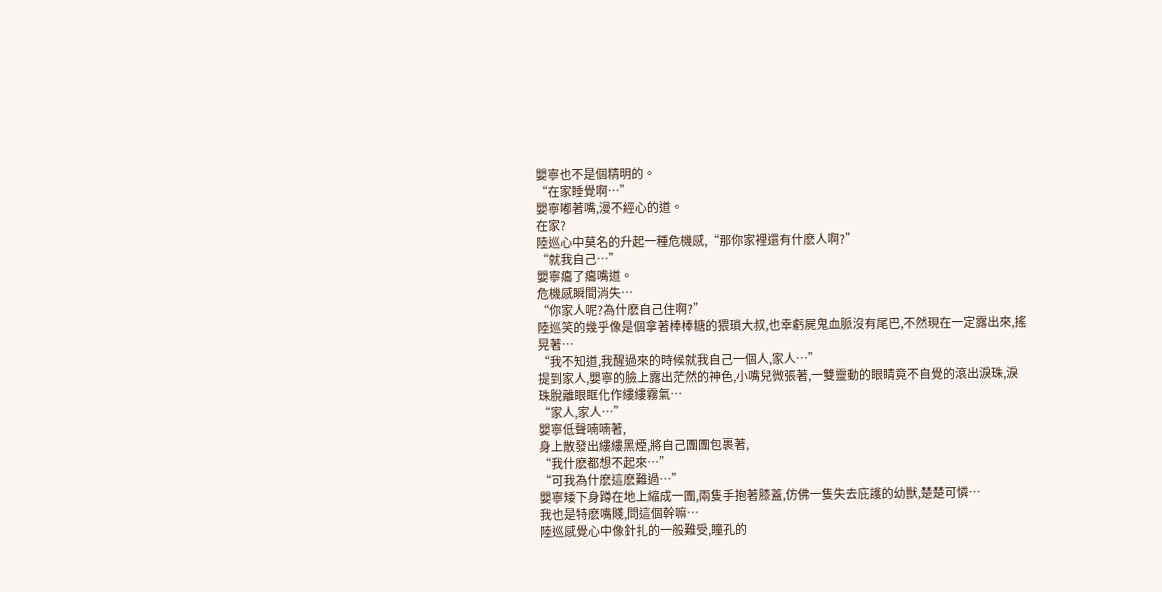嬰寧也不是個精明的。
“在家睡覺啊…”
嬰寧嘟著嘴,漫不經心的道。
在家?
陸巡心中莫名的升起一種危機感,“那你家裡還有什麽人啊?”
“就我自己…”
嬰寧癟了癟嘴道。
危機感瞬間消失…
“你家人呢?為什麽自己住啊?”
陸巡笑的幾乎像是個拿著棒棒糖的猥瑣大叔,也幸虧屍鬼血脈沒有尾巴,不然現在一定露出來,搖晃著…
“我不知道,我醒過來的時候就我自己一個人,家人…”
提到家人,嬰寧的臉上露出茫然的神色,小嘴兒微張著,一雙靈動的眼睛竟不自覺的滾出淚珠,淚珠脫離眼眶化作縷縷霧氣…
“家人,家人…”
嬰寧低聲喃喃著,
身上散發出縷縷黑煙,將自己團團包裹著,
“我什麽都想不起來…”
“可我為什麽這麽難過…”
嬰寧矮下身蹲在地上縮成一團,兩隻手抱著膝蓋,仿佛一隻失去庇護的幼獸,楚楚可憐…
我也是特麽嘴賤,問這個幹嘛…
陸巡感覺心中像針扎的一般難受,瞳孔的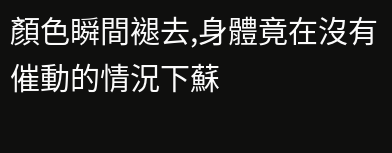顏色瞬間褪去,身體竟在沒有催動的情況下蘇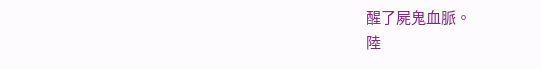醒了屍鬼血脈。
陸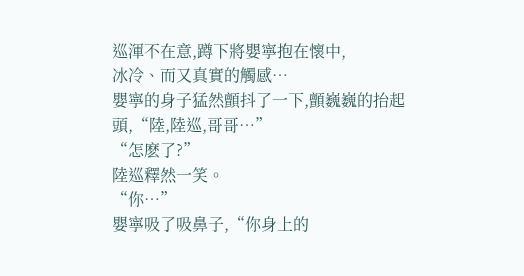巡渾不在意,蹲下將嬰寧抱在懷中,
冰冷、而又真實的觸感…
嬰寧的身子猛然顫抖了一下,顫巍巍的抬起頭,“陸,陸巡,哥哥…”
“怎麽了?”
陸巡釋然一笑。
“你…”
嬰寧吸了吸鼻子,“你身上的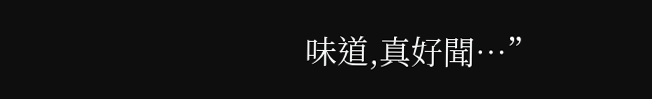味道,真好聞…”